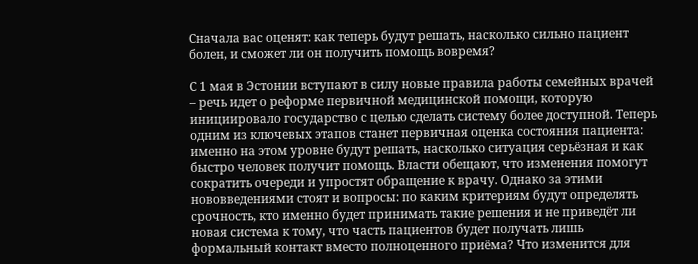Сначала вас оценят: как теперь будут решать, насколько сильно пациент болен, и сможет ли он получить помощь вовремя?

С 1 мая в Эстонии вступают в силу новые правила работы семейных врачей – речь идет о реформе первичной медицинской помощи, которую инициировало государство с целью сделать систему более доступной. Теперь одним из ключевых этапов станет первичная оценка состояния пациента: именно на этом уровне будут решать, насколько ситуация серьёзная и как быстро человек получит помощь. Власти обещают, что изменения помогут сократить очереди и упростят обращение к врачу. Однако за этими нововведениями стоят и вопросы: по каким критериям будут определять срочность, кто именно будет принимать такие решения и не приведёт ли новая система к тому, что часть пациентов будет получать лишь формальный контакт вместо полноценного приёма? Что изменится для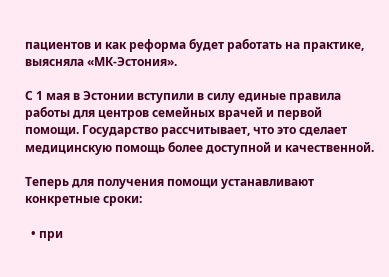пациентов и как реформа будет работать на практике, выясняла «МК-Эстония».

С 1 мая в Эстонии вступили в силу единые правила работы для центров семейных врачей и первой помощи. Государство рассчитывает, что это сделает медицинскую помощь более доступной и качественной.

Теперь для получения помощи устанавливают конкретные сроки:

  • при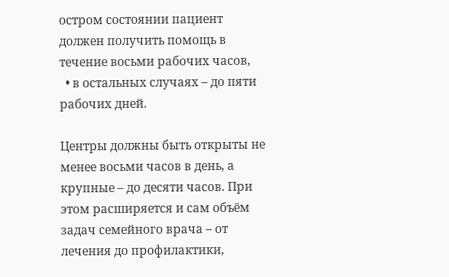остром состоянии пациент должен получить помощь в течение восьми рабочих часов,
  • в остальных случаях – до пяти рабочих дней.

Центры должны быть открыты не менее восьми часов в день, а крупные – до десяти часов. При этом расширяется и сам объём задач семейного врача – от лечения до профилактики,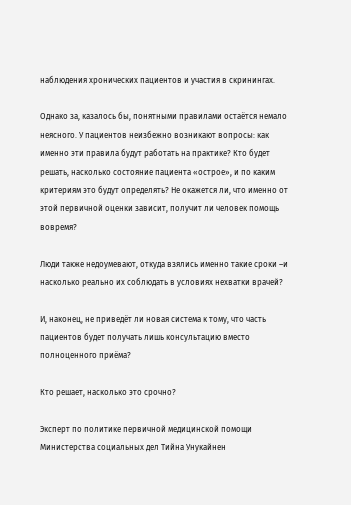наблюдения хронических пациентов и участия в скринингах.

Однако за, казалось бы, понятными правилами остаётся немало неясного. У пациентов неизбежно возникают вопросы: как именно эти правила будут работать на практике? Кто будет решать, насколько состояние пациента «острое», и по каким критериям это будут определять? Не окажется ли, что именно от этой первичной оценки зависит, получит ли человек помощь вовремя?

Люди также недоумевают, откуда взялись именно такие сроки –и насколько реально их соблюдать в условиях нехватки врачей?

И, наконец, не приведёт ли новая система к тому, что часть пациентов будет получать лишь консультацию вместо полноценного приёма?

Кто решает, насколько это срочно?

Эксперт по политике первичной медицинской помощи Министерства социальных дел Тийна Унукайнен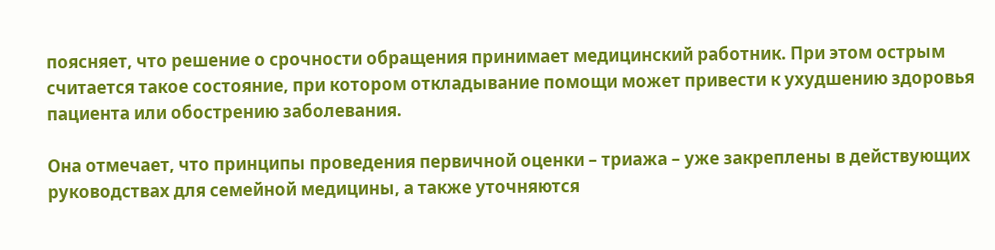поясняет, что решение о срочности обращения принимает медицинский работник. При этом острым считается такое состояние, при котором откладывание помощи может привести к ухудшению здоровья пациента или обострению заболевания.

Она отмечает, что принципы проведения первичной оценки – триажа – уже закреплены в действующих руководствах для семейной медицины, а также уточняются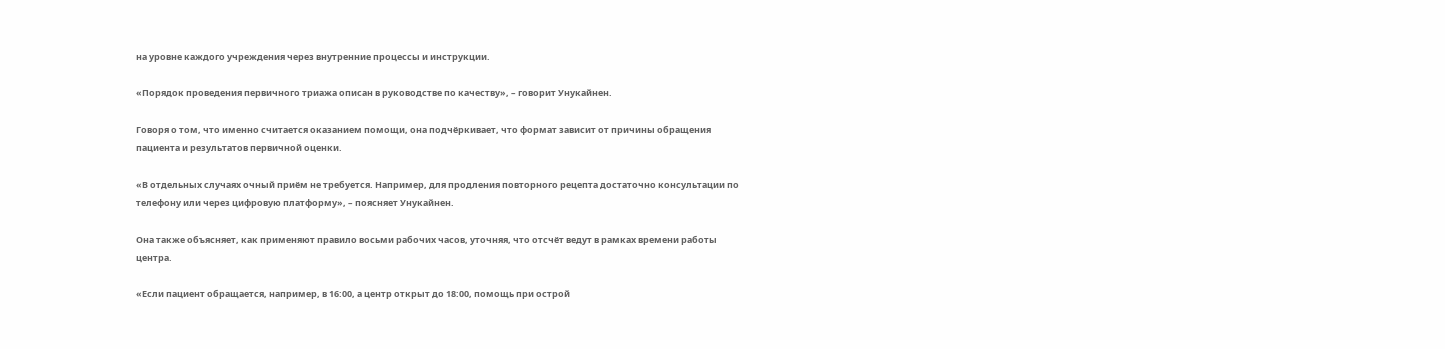на уровне каждого учреждения через внутренние процессы и инструкции.

«Порядок проведения первичного триажа описан в руководстве по качеству», – говорит Унукайнен.

Говоря о том, что именно считается оказанием помощи, она подчёркивает, что формат зависит от причины обращения пациента и результатов первичной оценки.

«В отдельных случаях очный приём не требуется. Например, для продления повторного рецепта достаточно консультации по телефону или через цифровую платформу», – поясняет Унукайнен.

Она также объясняет, как применяют правило восьми рабочих часов, уточняя, что отсчёт ведут в рамках времени работы центра.

«Если пациент обращается, например, в 16:00, а центр открыт до 18:00, помощь при острой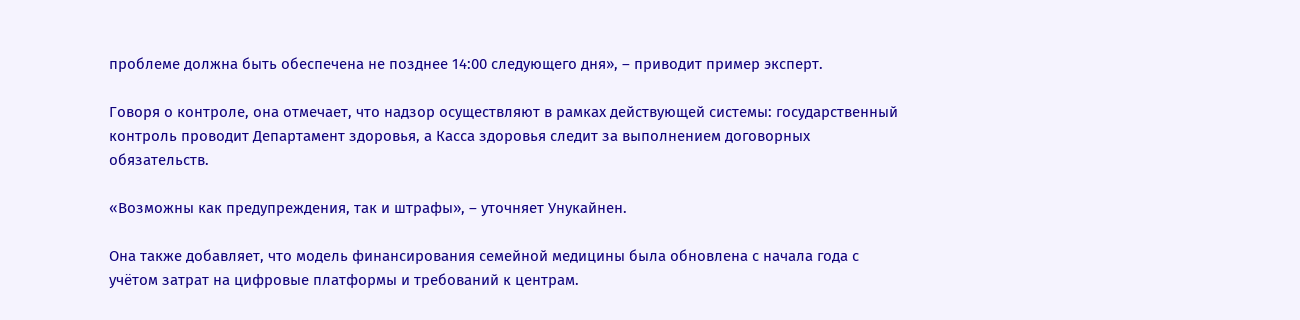проблеме должна быть обеспечена не позднее 14:00 следующего дня», – приводит пример эксперт.

Говоря о контроле, она отмечает, что надзор осуществляют в рамках действующей системы: государственный контроль проводит Департамент здоровья, а Касса здоровья следит за выполнением договорных обязательств.

«Возможны как предупреждения, так и штрафы», – уточняет Унукайнен.

Она также добавляет, что модель финансирования семейной медицины была обновлена с начала года с учётом затрат на цифровые платформы и требований к центрам.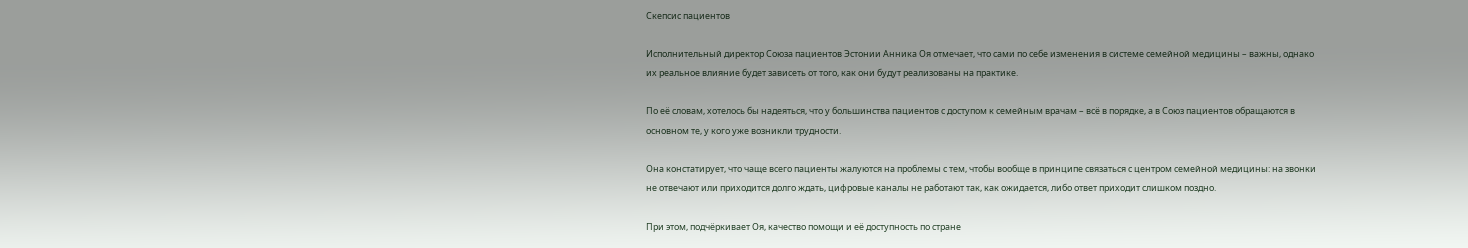Скепсис пациентов

Исполнительный директор Союза пациентов Эстонии Анника Оя отмечает, что сами по себе изменения в системе семейной медицины – важны, однако их реальное влияние будет зависеть от того, как они будут реализованы на практике.

По её словам, хотелось бы надеяться, что у большинства пациентов с доступом к семейным врачам – всё в порядке, а в Союз пациентов обращаются в основном те, у кого уже возникли трудности.

Она констатирует, что чаще всего пациенты жалуются на проблемы с тем, чтобы вообще в принципе связаться с центром семейной медицины: на звонки не отвечают или приходится долго ждать, цифровые каналы не работают так, как ожидается, либо ответ приходит слишком поздно.

При этом, подчёркивает Оя, качество помощи и её доступность по стране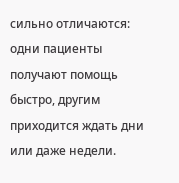сильно отличаются: одни пациенты получают помощь быстро, другим приходится ждать дни или даже недели.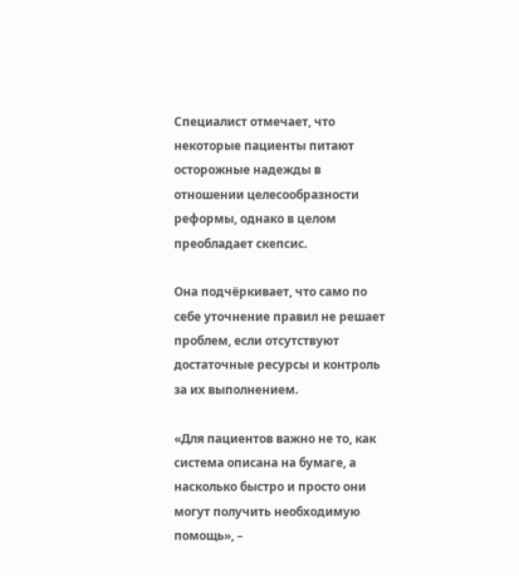Специалист отмечает, что некоторые пациенты питают осторожные надежды в отношении целесообразности реформы, однако в целом преобладает скепсис.

Она подчёркивает, что само по себе уточнение правил не решает проблем, если отсутствуют достаточные ресурсы и контроль за их выполнением.

«Для пациентов важно не то, как система описана на бумаге, а насколько быстро и просто они могут получить необходимую помощь», –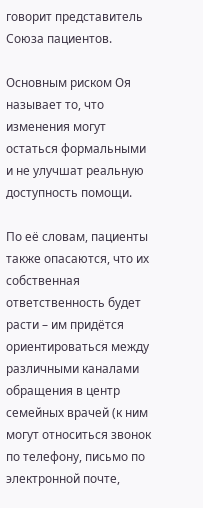говорит представитель Союза пациентов.

Основным риском Оя называет то, что изменения могут остаться формальными и не улучшат реальную доступность помощи.

По её словам, пациенты также опасаются, что их собственная ответственность будет расти – им придётся ориентироваться между различными каналами обращения в центр семейных врачей (к ним могут относиться звонок по телефону, письмо по электронной почте,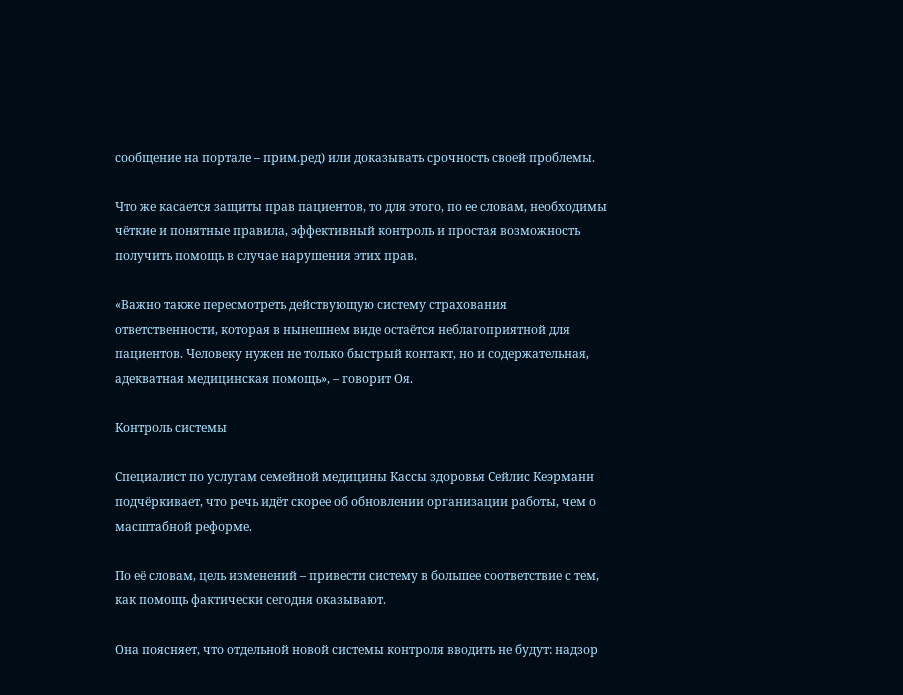сообщение на портале – прим.ред) или доказывать срочность своей проблемы.

Что же касается защиты прав пациентов, то для этого, по ее словам, необходимы чёткие и понятные правила, эффективный контроль и простая возможность получить помощь в случае нарушения этих прав.

«Важно также пересмотреть действующую систему страхования ответственности, которая в нынешнем виде остаётся неблагоприятной для пациентов. Человеку нужен не только быстрый контакт, но и содержательная, адекватная медицинская помощь», – говорит Оя.

Контроль системы

Специалист по услугам семейной медицины Кассы здоровья Сейлис Кеэрманн подчёркивает, что речь идёт скорее об обновлении организации работы, чем о масштабной реформе.

По её словам, цель изменений – привести систему в большее соответствие с тем, как помощь фактически сегодня оказывают.

Она поясняет, что отдельной новой системы контроля вводить не будут: надзор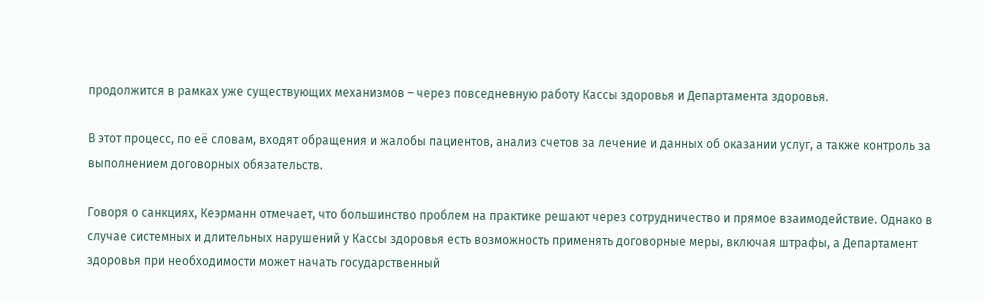продолжится в рамках уже существующих механизмов – через повседневную работу Кассы здоровья и Департамента здоровья.

В этот процесс, по её словам, входят обращения и жалобы пациентов, анализ счетов за лечение и данных об оказании услуг, а также контроль за выполнением договорных обязательств.

Говоря о санкциях, Кеэрманн отмечает, что большинство проблем на практике решают через сотрудничество и прямое взаимодействие. Однако в случае системных и длительных нарушений у Кассы здоровья есть возможность применять договорные меры, включая штрафы, а Департамент здоровья при необходимости может начать государственный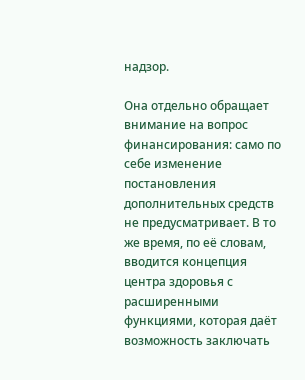надзор.

Она отдельно обращает внимание на вопрос финансирования: само по себе изменение постановления дополнительных средств не предусматривает. В то же время, по её словам, вводится концепция центра здоровья с расширенными функциями, которая даёт возможность заключать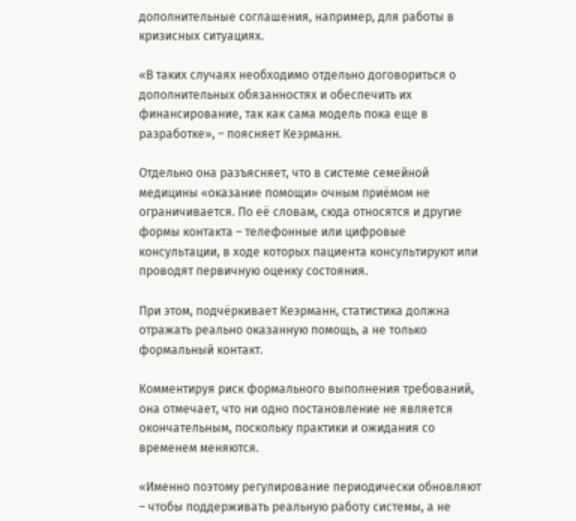дополнительные соглашения, например, для работы в кризисных ситуациях.

«В таких случаях необходимо отдельно договориться о дополнительных обязанностях и обеспечить их финансирование, так как сама модель пока еще в разработке», – поясняет Кеэрманн.

Отдельно она разъясняет, что в системе семейной медицины «оказание помощи» очным приёмом не ограничивается. По её словам, сюда относятся и другие формы контакта – телефонные или цифровые консультации, в ходе которых пациента консультируют или проводят первичную оценку состояния.

При этом, подчёркивает Кеэрманн, статистика должна отражать реально оказанную помощь, а не только формальный контакт.

Комментируя риск формального выполнения требований, она отмечает, что ни одно постановление не является окончательным, поскольку практики и ожидания со временем меняются.

«Именно поэтому регулирование периодически обновляют – чтобы поддерживать реальную работу системы, а не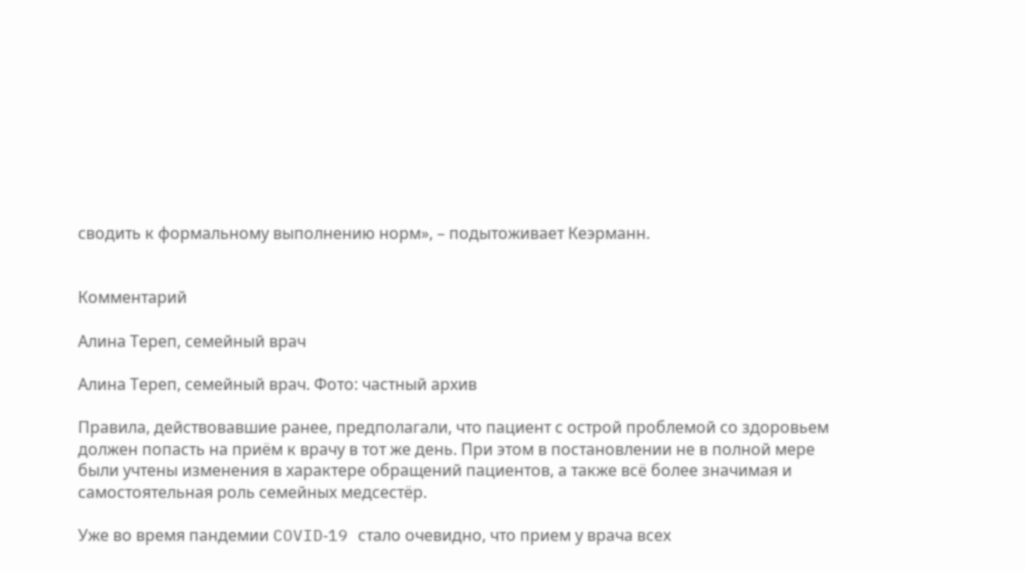сводить к формальному выполнению норм», – подытоживает Кеэрманн.


Комментарий

Алина Тереп, семейный врач

Алина Тереп, семейный врач. Фото: частный архив

Правила, действовавшие ранее, предполагали, что пациент с острой проблемой со здоровьем должен попасть на приём к врачу в тот же день. При этом в постановлении не в полной мере были учтены изменения в характере обращений пациентов, а также всё более значимая и самостоятельная роль семейных медсестёр.

Уже во время пандемии COVID‑19 стало очевидно, что прием у врача всех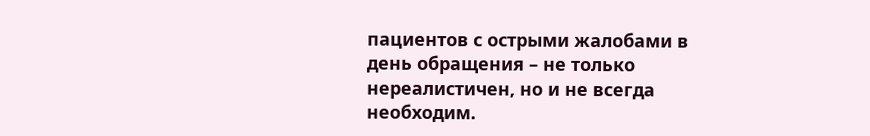пациентов с острыми жалобами в день обращения – не только нереалистичен, но и не всегда необходим.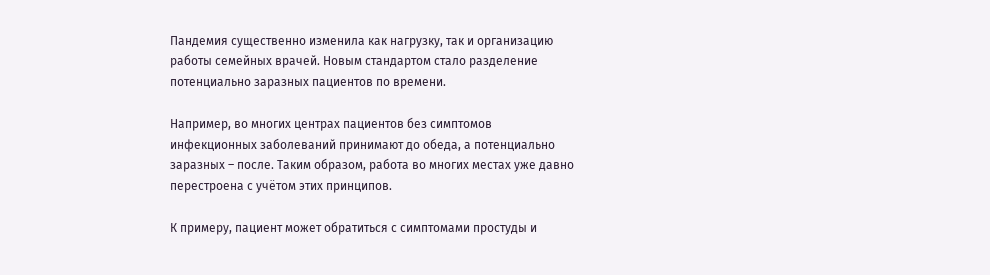Пандемия существенно изменила как нагрузку, так и организацию работы семейных врачей. Новым стандартом стало разделение потенциально заразных пациентов по времени.

Например, во многих центрах пациентов без симптомов инфекционных заболеваний принимают до обеда, а потенциально заразных – после. Таким образом, работа во многих местах уже давно перестроена с учётом этих принципов.

К примеру, пациент может обратиться с симптомами простуды и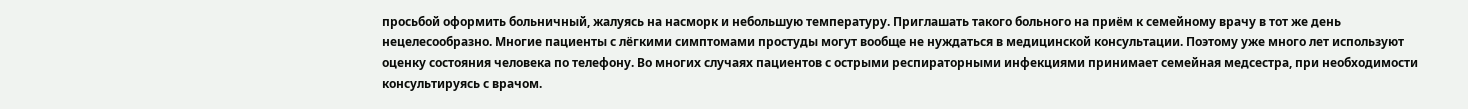просьбой оформить больничный, жалуясь на насморк и небольшую температуру. Приглашать такого больного на приём к семейному врачу в тот же день нецелесообразно. Многие пациенты с лёгкими симптомами простуды могут вообще не нуждаться в медицинской консультации. Поэтому уже много лет используют оценку состояния человека по телефону. Во многих случаях пациентов с острыми респираторными инфекциями принимает семейная медсестра, при необходимости консультируясь с врачом.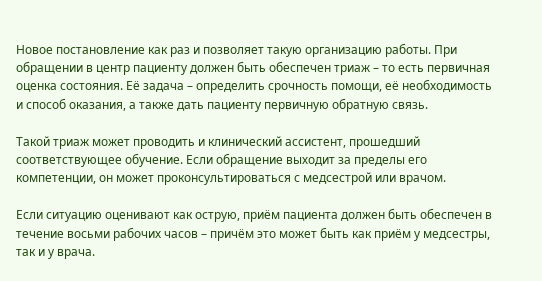Новое постановление как раз и позволяет такую организацию работы. При обращении в центр пациенту должен быть обеспечен триаж – то есть первичная оценка состояния. Её задача – определить срочность помощи, её необходимость и способ оказания, а также дать пациенту первичную обратную связь.

Такой триаж может проводить и клинический ассистент, прошедший соответствующее обучение. Если обращение выходит за пределы его компетенции, он может проконсультироваться с медсестрой или врачом.

Если ситуацию оценивают как острую, приём пациента должен быть обеспечен в течение восьми рабочих часов – причём это может быть как приём у медсестры, так и у врача.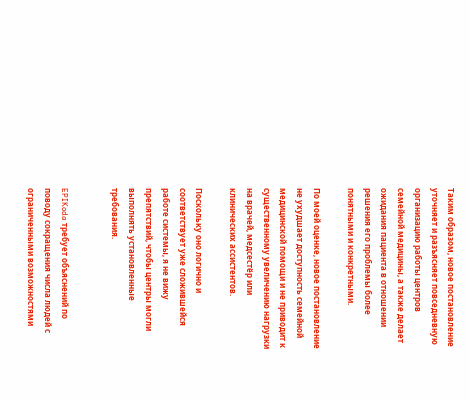Таким образом, новое постановление уточняет и разъясняет повседневную организацию работы центров семейной медицины, а также делает ожидания пациента в отношении решения его проблемы более понятными и конкретными.

По моей оценке, новое постановление не ухудшает доступность семейной медицинской помощи и не приводит к существенному увеличению нагрузки на врачей, медсестёр или клинических ассистентов.

Поскольку оно логично и соответствует уже сложившейся работе системы, я не вижу препятствий, чтобы центры могли выполнять установленные требования.


EPIKoda требует объяснений по поводу сокращения числа людей с ограниченными возможностями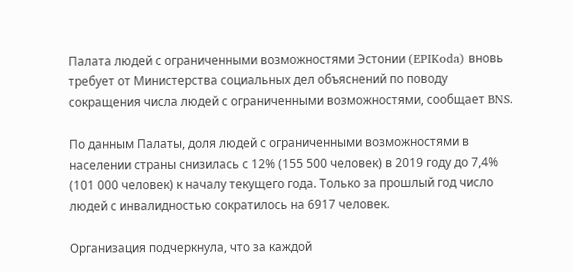Палата людей с ограниченными возможностями Эстонии (EPIKoda) вновь требует от Министерства социальных дел объяснений по поводу сокращения числа людей с ограниченными возможностями, сообщает BNS.

По данным Палаты, доля людей с ограниченными возможностями в населении страны снизилась с 12% (155 500 человек) в 2019 году до 7,4% (101 000 человек) к началу текущего года. Только за прошлый год число людей с инвалидностью сократилось на 6917 человек.

Организация подчеркнула, что за каждой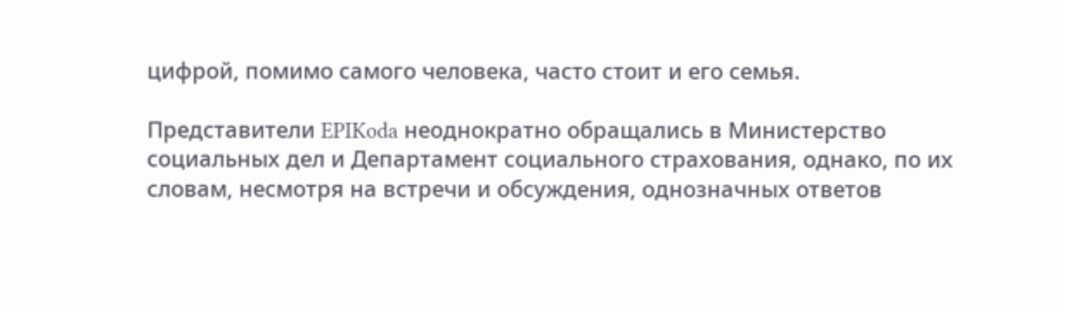цифрой, помимо самого человека, часто стоит и его семья.

Представители EPIKoda неоднократно обращались в Министерство социальных дел и Департамент социального страхования, однако, по их словам, несмотря на встречи и обсуждения, однозначных ответов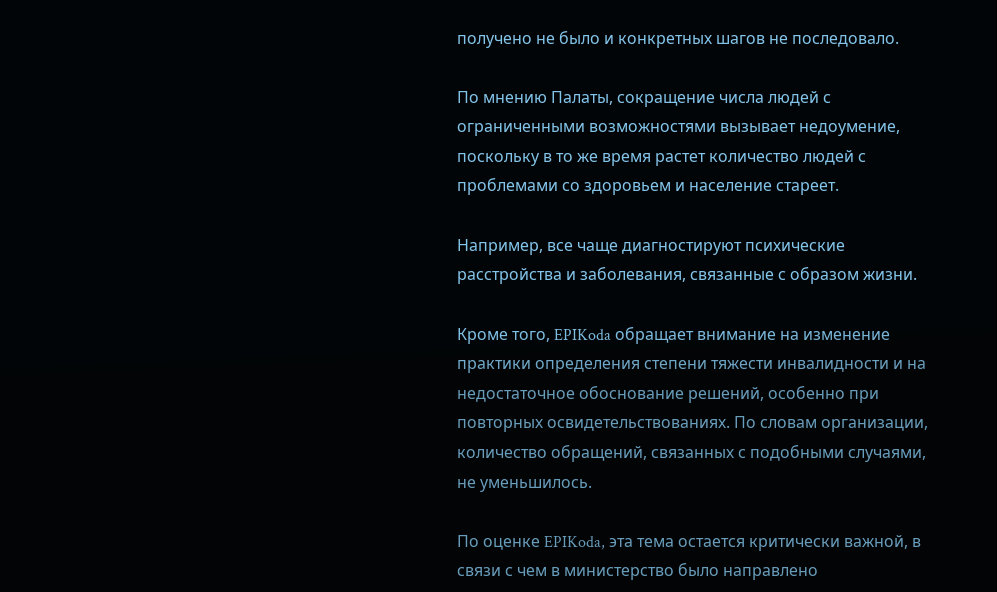получено не было и конкретных шагов не последовало.

По мнению Палаты, сокращение числа людей с ограниченными возможностями вызывает недоумение, поскольку в то же время растет количество людей с проблемами со здоровьем и население стареет.

Например, все чаще диагностируют психические расстройства и заболевания, связанные с образом жизни.

Кроме того, EPIKoda обращает внимание на изменение практики определения степени тяжести инвалидности и на недостаточное обоснование решений, особенно при повторных освидетельствованиях. По словам организации, количество обращений, связанных с подобными случаями, не уменьшилось.

По оценке EPIKoda, эта тема остается критически важной, в связи с чем в министерство было направлено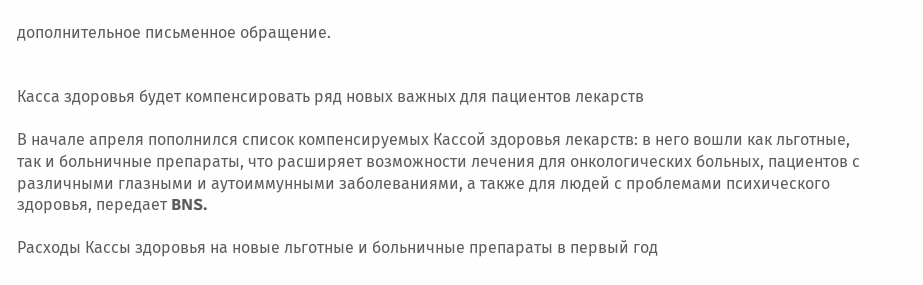дополнительное письменное обращение.


Касса здоровья будет компенсировать ряд новых важных для пациентов лекарств

В начале апреля пополнился список компенсируемых Кассой здоровья лекарств: в него вошли как льготные, так и больничные препараты, что расширяет возможности лечения для онкологических больных, пациентов с различными глазными и аутоиммунными заболеваниями, а также для людей с проблемами психического здоровья, передает BNS.

Расходы Кассы здоровья на новые льготные и больничные препараты в первый год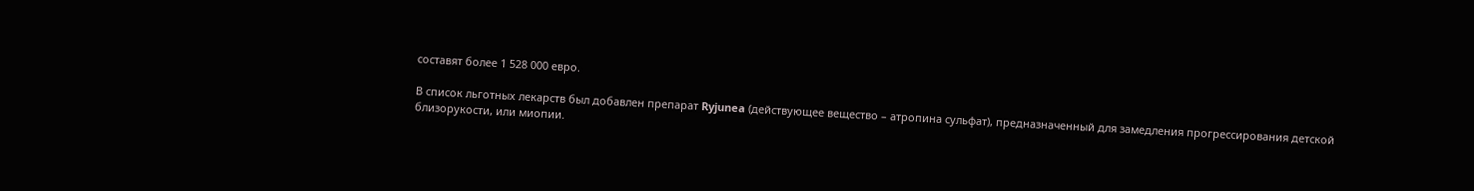составят более 1 528 000 евро.

В список льготных лекарств был добавлен препарат Ryjunea (действующее вещество – атропина сульфат), предназначенный для замедления прогрессирования детской близорукости, или миопии.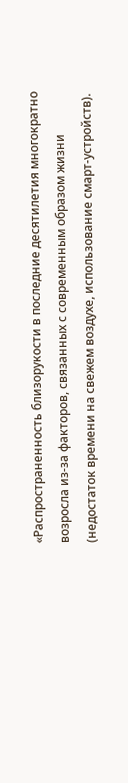«Распространенность близорукости в последние десятилетия многократно возросла из-за факторов, связанных с современным образом жизни (недостаток времени на свежем воздухе, использование смарт-устройств).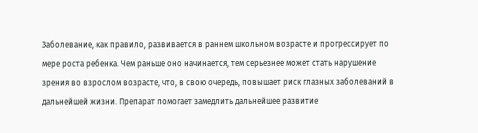Заболевание, как правило, развивается в раннем школьном возрасте и прогрессирует по мере роста ребенка. Чем раньше оно начинается, тем серьезнее может стать нарушение зрения во взрослом возрасте, что, в свою очередь, повышает риск глазных заболеваний в дальнейшей жизни. Препарат помогает замедлить дальнейшее развитие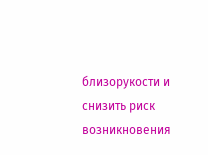близорукости и снизить риск возникновения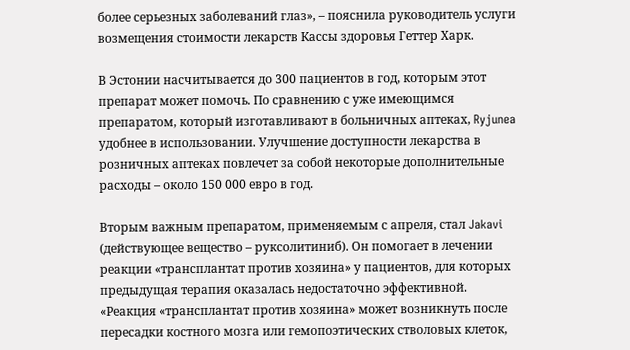более серьезных заболеваний глаз», – пояснила руководитель услуги возмещения стоимости лекарств Кассы здоровья Геттер Харк.

В Эстонии насчитывается до 300 пациентов в год, которым этот препарат может помочь. По сравнению с уже имеющимся препаратом, который изготавливают в больничных аптеках, Ryjunea удобнее в использовании. Улучшение доступности лекарства в розничных аптеках повлечет за собой некоторые дополнительные расходы – около 150 000 евро в год.

Вторым важным препаратом, применяемым с апреля, стал Jakavi (действующее вещество – руксолитиниб). Он помогает в лечении реакции «трансплантат против хозяина» у пациентов, для которых предыдущая терапия оказалась недостаточно эффективной. «Реакция «трансплантат против хозяина» может возникнуть после пересадки костного мозга или гемопоэтических стволовых клеток,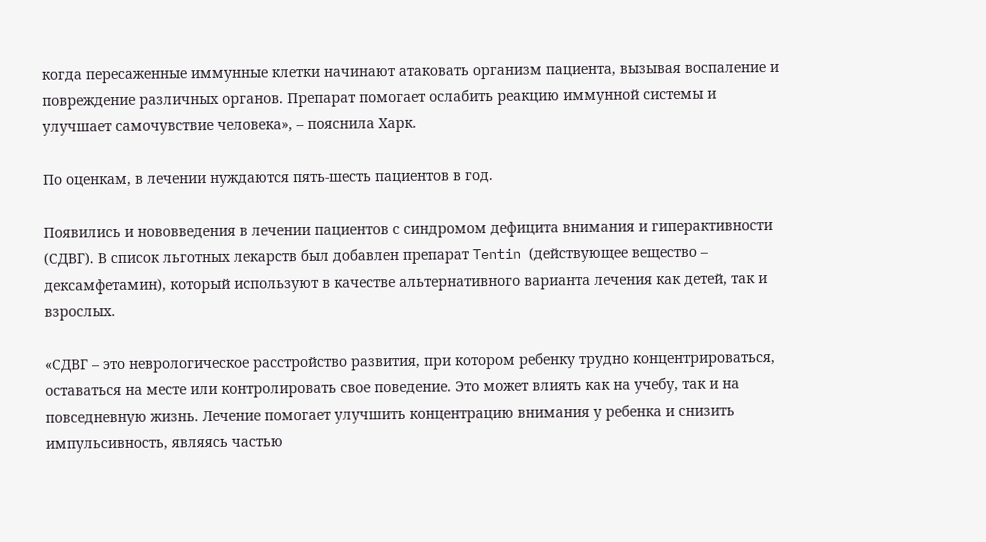когда пересаженные иммунные клетки начинают атаковать организм пациента, вызывая воспаление и повреждение различных органов. Препарат помогает ослабить реакцию иммунной системы и улучшает самочувствие человека», – пояснила Харк.

По оценкам, в лечении нуждаются пять-шесть пациентов в год.

Появились и нововведения в лечении пациентов с синдромом дефицита внимания и гиперактивности (СДВГ). В список льготных лекарств был добавлен препарат Tentin (действующее вещество – дексамфетамин), который используют в качестве альтернативного варианта лечения как детей, так и взрослых.

«СДВГ – это неврологическое расстройство развития, при котором ребенку трудно концентрироваться, оставаться на месте или контролировать свое поведение. Это может влиять как на учебу, так и на повседневную жизнь. Лечение помогает улучшить концентрацию внимания у ребенка и снизить импульсивность, являясь частью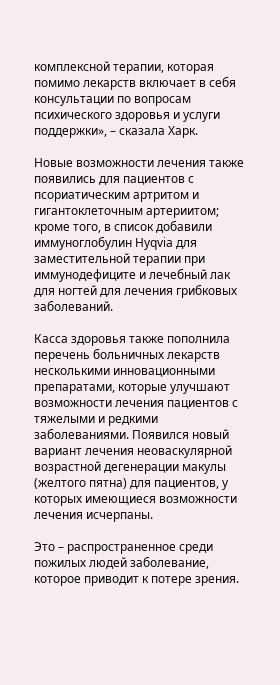комплексной терапии, которая помимо лекарств включает в себя консультации по вопросам психического здоровья и услуги поддержки», – сказала Харк.

Новые возможности лечения также появились для пациентов с псориатическим артритом и гигантоклеточным артериитом; кроме того, в список добавили иммуноглобулин Hyqvia для заместительной терапии при иммунодефиците и лечебный лак для ногтей для лечения грибковых заболеваний.

Касса здоровья также пополнила перечень больничных лекарств несколькими инновационными препаратами, которые улучшают возможности лечения пациентов с тяжелыми и редкими заболеваниями. Появился новый вариант лечения неоваскулярной возрастной дегенерации макулы (желтого пятна) для пациентов, у которых имеющиеся возможности лечения исчерпаны.

Это – распространенное среди пожилых людей заболевание, которое приводит к потере зрения.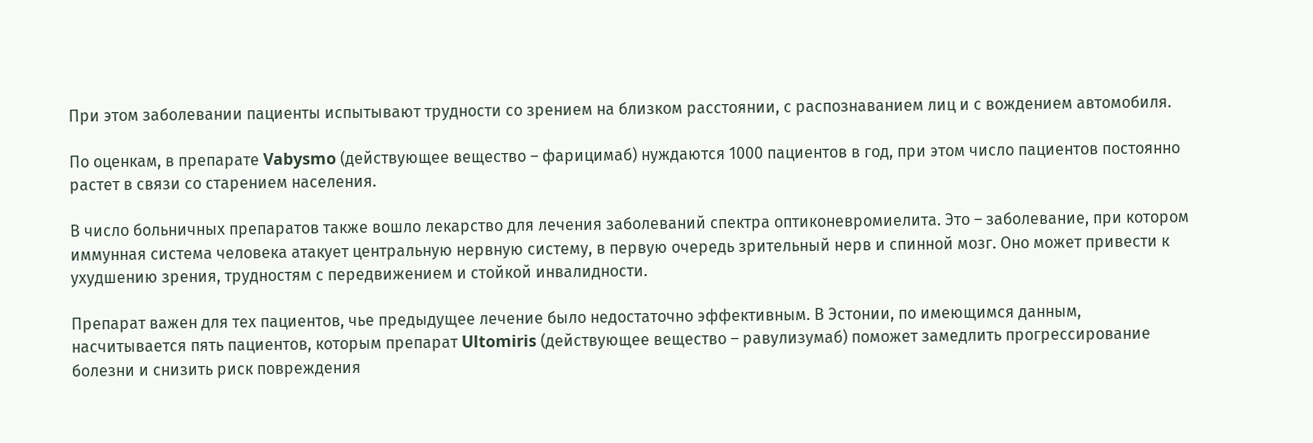При этом заболевании пациенты испытывают трудности со зрением на близком расстоянии, с распознаванием лиц и с вождением автомобиля.

По оценкам, в препарате Vabysmo (действующее вещество – фарицимаб) нуждаются 1000 пациентов в год, при этом число пациентов постоянно растет в связи со старением населения.

В число больничных препаратов также вошло лекарство для лечения заболеваний спектра оптиконевромиелита. Это – заболевание, при котором иммунная система человека атакует центральную нервную систему, в первую очередь зрительный нерв и спинной мозг. Оно может привести к ухудшению зрения, трудностям с передвижением и стойкой инвалидности.

Препарат важен для тех пациентов, чье предыдущее лечение было недостаточно эффективным. В Эстонии, по имеющимся данным, насчитывается пять пациентов, которым препарат Ultomiris (действующее вещество – равулизумаб) поможет замедлить прогрессирование болезни и снизить риск повреждения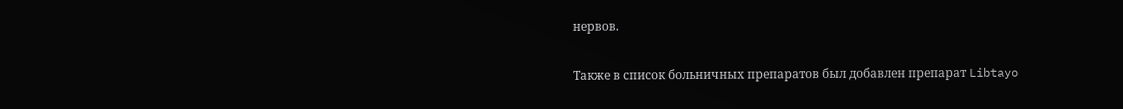нервов.

Также в список больничных препаратов был добавлен препарат Libtayo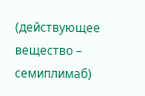(действующее вещество – семиплимаб)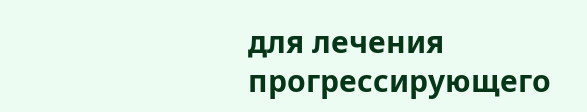для лечения прогрессирующего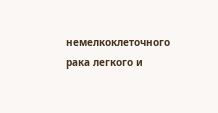немелкоклеточного рака легкого и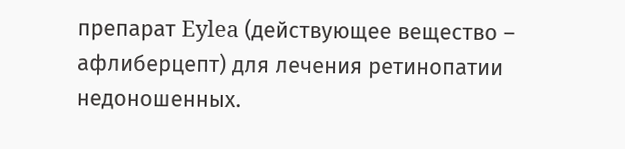препарат Eylea (действующее вещество – афлиберцепт) для лечения ретинопатии недоношенных.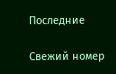Последние

Свежий номер